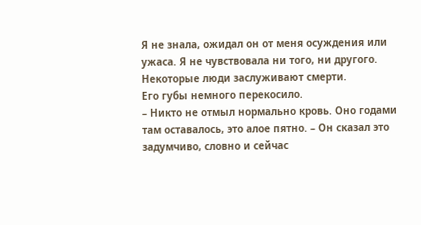Я не знала, ожидал он от меня осуждения или ужаса. Я не чувствовала ни того, ни другого. Некоторые люди заслуживают смерти.
Его губы немного перекосило.
– Никто не отмыл нормально кровь. Оно годами там оставалось, это алое пятно. – Он сказал это задумчиво, словно и сейчас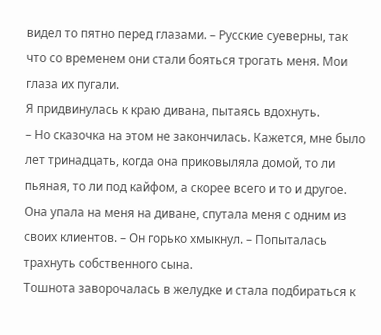видел то пятно перед глазами. – Русские суеверны, так что со временем они стали бояться трогать меня. Мои глаза их пугали.
Я придвинулась к краю дивана, пытаясь вдохнуть.
– Но сказочка на этом не закончилась. Кажется, мне было лет тринадцать, когда она приковыляла домой, то ли пьяная, то ли под кайфом, а скорее всего и то и другое. Она упала на меня на диване, спутала меня с одним из своих клиентов. – Он горько хмыкнул. – Попыталась трахнуть собственного сына.
Тошнота заворочалась в желудке и стала подбираться к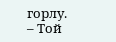горлу.
– Той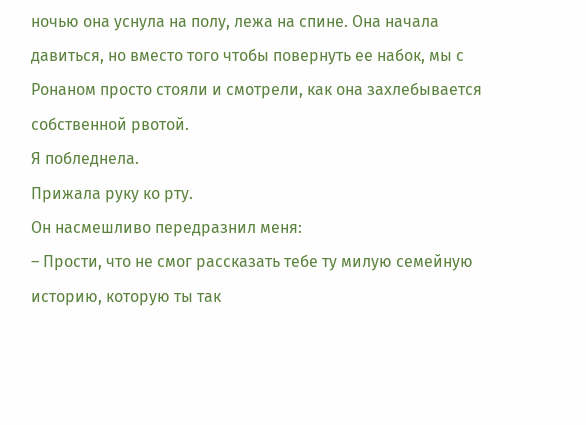ночью она уснула на полу, лежа на спине. Она начала давиться, но вместо того чтобы повернуть ее набок, мы с Ронаном просто стояли и смотрели, как она захлебывается собственной рвотой.
Я побледнела.
Прижала руку ко рту.
Он насмешливо передразнил меня:
– Прости, что не смог рассказать тебе ту милую семейную историю, которую ты так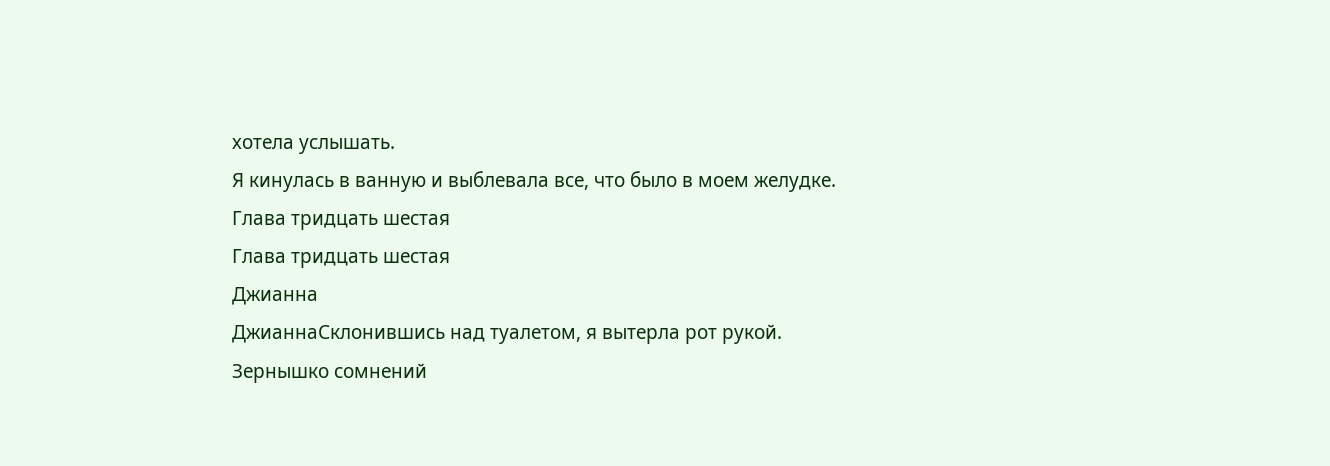хотела услышать.
Я кинулась в ванную и выблевала все, что было в моем желудке.
Глава тридцать шестая
Глава тридцать шестая
Джианна
ДжианнаСклонившись над туалетом, я вытерла рот рукой.
Зернышко сомнений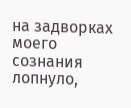на задворках моего сознания лопнуло,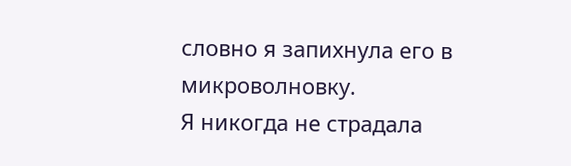словно я запихнула его в микроволновку.
Я никогда не страдала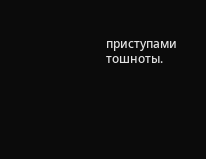приступами тошноты.